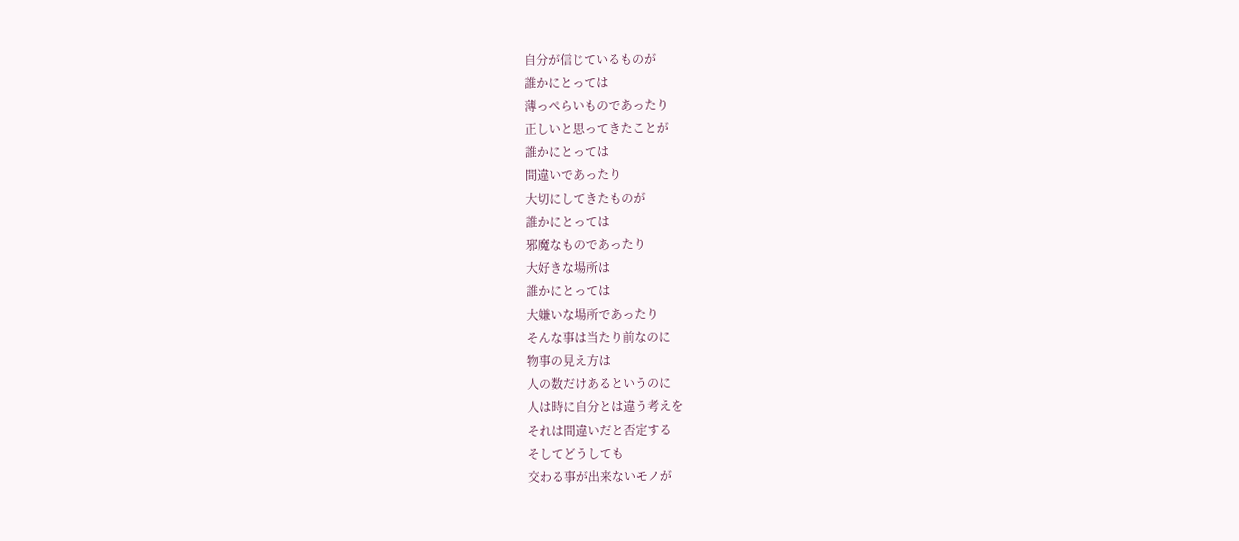自分が信じているものが
誰かにとっては
薄っぺらいものであったり
正しいと思ってきたことが
誰かにとっては
間違いであったり
大切にしてきたものが
誰かにとっては
邪魔なものであったり
大好きな場所は
誰かにとっては
大嫌いな場所であったり
そんな事は当たり前なのに
物事の見え方は
人の数だけあるというのに
人は時に自分とは違う考えを
それは間違いだと否定する
そしてどうしても
交わる事が出来ないモノが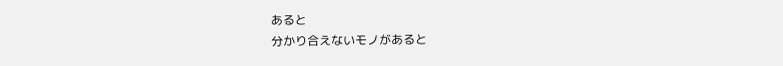あると
分かり合えないモノがあると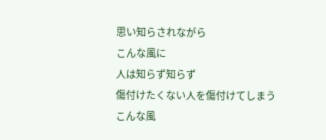思い知らされながら
こんな風に
人は知らず知らず
傷付けたくない人を傷付けてしまう
こんな風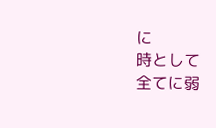に
時として
全てに弱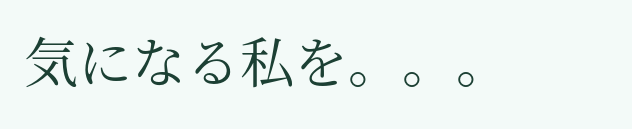気になる私を。。。